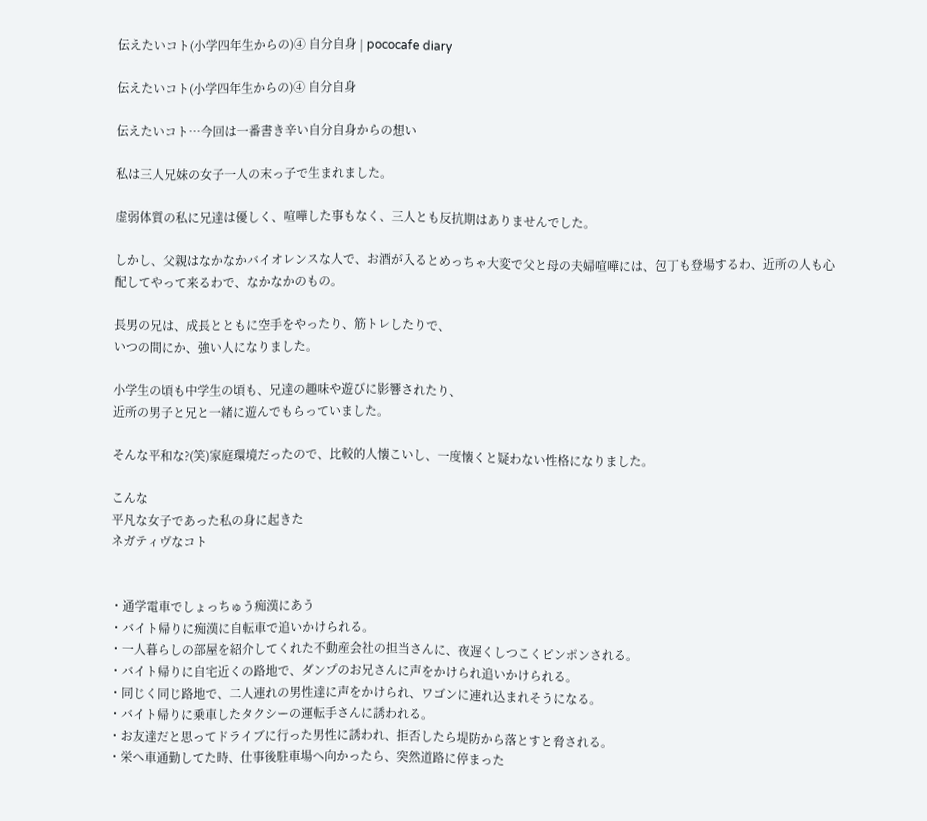伝えたいコト(小学四年生からの)④ 自分自身 | pococafe diary

伝えたいコト(小学四年生からの)④ 自分自身

伝えたいコト…今回は一番書き辛い自分自身からの想い

私は三人兄妹の女子一人の末っ子で生まれました。

虚弱体質の私に兄達は優しく、喧嘩した事もなく、三人とも反抗期はありませんでした。

しかし、父親はなかなかバイオレンスな人で、お酒が入るとめっちゃ大変で父と母の夫婦喧嘩には、包丁も登場するわ、近所の人も心配してやって来るわで、なかなかのもの。

長男の兄は、成長とともに空手をやったり、筋トレしたりで、
いつの間にか、強い人になりました。

小学生の頃も中学生の頃も、兄達の趣味や遊びに影響されたり、
近所の男子と兄と一緒に遊んでもらっていました。

そんな平和な?(笑)家庭環境だったので、比較的人懐こいし、一度懐くと疑わない性格になりました。

こんな
平凡な女子であった私の身に起きた
ネガティヴなコト


・通学電車でしょっちゅう痴漢にあう
・バイト帰りに痴漢に自転車で追いかけられる。
・一人暮らしの部屋を紹介してくれた不動産会社の担当さんに、夜遅くしつこくピンポンされる。
・バイト帰りに自宅近くの路地で、ダンプのお兄さんに声をかけられ追いかけられる。
・同じく同じ路地で、二人連れの男性達に声をかけられ、ワゴンに連れ込まれそうになる。
・バイト帰りに乗車したタクシーの運転手さんに誘われる。
・お友達だと思ってドライブに行った男性に誘われ、拒否したら堤防から落とすと脅される。
・栄へ車通勤してた時、仕事後駐車場へ向かったら、突然道路に停まった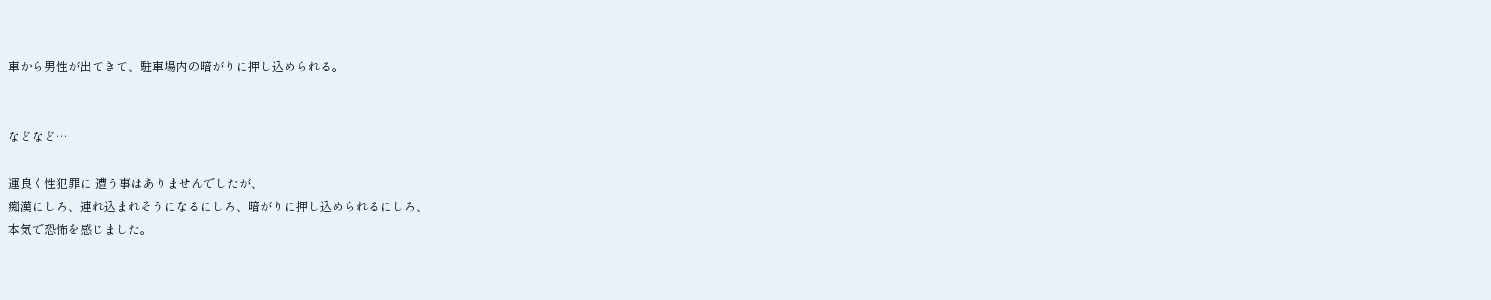車から男性が出てきて、駐車場内の暗がりに押し込められる。


などなど…

運良く性犯罪に 遭う事はありませんでしたが、
痴漢にしろ、連れ込まれそうになるにしろ、暗がりに押し込められるにしろ、
本気で恐怖を感じました。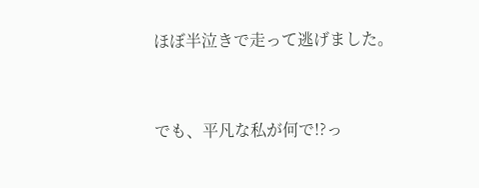ほぼ半泣きで走って逃げました。


でも、平凡な私が何で!?っ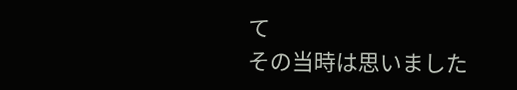て
その当時は思いました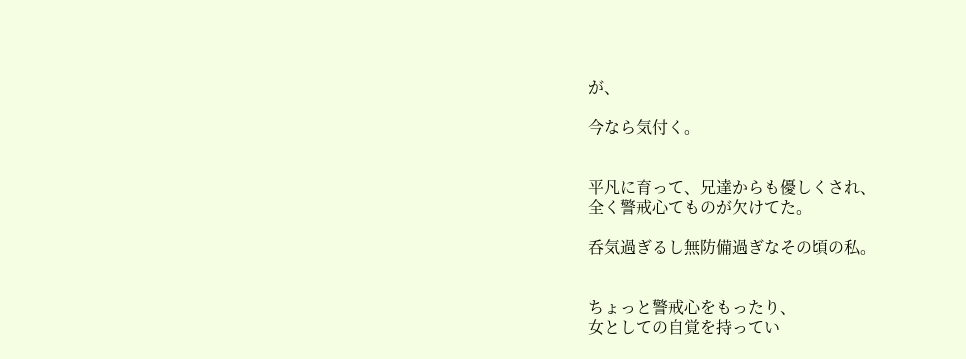が、

今なら気付く。


平凡に育って、兄達からも優しくされ、
全く警戒心てものが欠けてた。

呑気過ぎるし無防備過ぎなその頃の私。


ちょっと警戒心をもったり、
女としての自覚を持ってい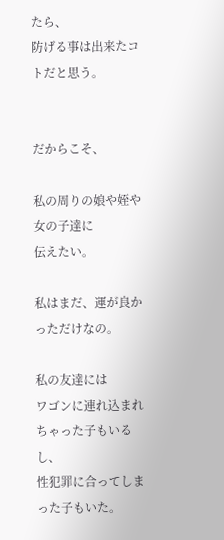たら、
防げる事は出来たコトだと思う。


だからこそ、

私の周りの娘や姪や女の子達に
伝えたい。

私はまだ、運が良かっただけなの。

私の友達には
ワゴンに連れ込まれちゃった子もいるし、
性犯罪に合ってしまった子もいた。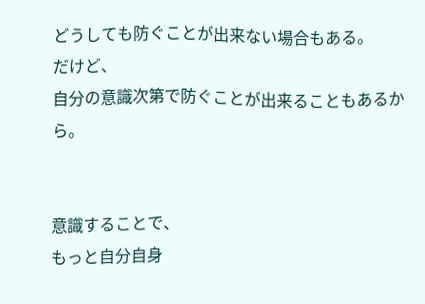どうしても防ぐことが出来ない場合もある。
だけど、
自分の意識次第で防ぐことが出来ることもあるから。


意識することで、
もっと自分自身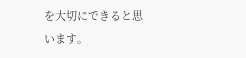を大切にできると思います。